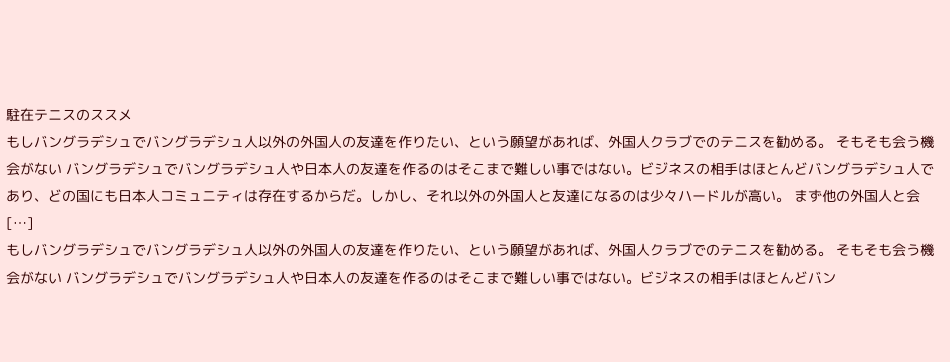駐在テニスのススメ
もしバングラデシュでバングラデシュ人以外の外国人の友達を作りたい、という願望があれば、外国人クラブでのテニスを勧める。 そもそも会う機会がない バングラデシュでバングラデシュ人や日本人の友達を作るのはそこまで難しい事ではない。ビジネスの相手はほとんどバングラデシュ人であり、どの国にも日本人コミュニティは存在するからだ。しかし、それ以外の外国人と友達になるのは少々ハードルが高い。 まず他の外国人と会 […]
もしバングラデシュでバングラデシュ人以外の外国人の友達を作りたい、という願望があれば、外国人クラブでのテニスを勧める。 そもそも会う機会がない バングラデシュでバングラデシュ人や日本人の友達を作るのはそこまで難しい事ではない。ビジネスの相手はほとんどバン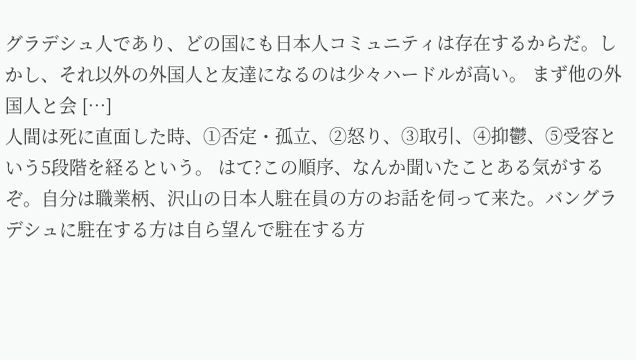グラデシュ人であり、どの国にも日本人コミュニティは存在するからだ。しかし、それ以外の外国人と友達になるのは少々ハードルが高い。 まず他の外国人と会 […]
人間は死に直面した時、①否定・孤立、②怒り、③取引、④抑鬱、⑤受容という5段階を経るという。 はて?この順序、なんか聞いたことある気がするぞ。自分は職業柄、沢山の日本人駐在員の方のお話を伺って来た。バングラデシュに駐在する方は自ら望んで駐在する方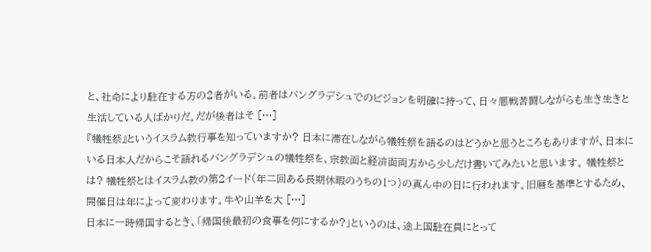と、社命により駐在する方の2者がいる。前者はバングラデシュでのビジョンを明確に持って、日々悪戦苦闘しながらも生き生きと生活している人ばかりだ。だが後者はそ […]
『犠牲祭』というイスラム教行事を知っていますか? 日本に滞在しながら犠牲祭を語るのはどうかと思うところもありますが、日本にいる日本人だからこそ語れるバングラデシュの犠牲祭を、宗教面と経済面両方から少しだけ書いてみたいと思います。 犠牲祭とは? 犠牲祭とはイスラム教の第2イード(年二回ある長期休暇のうちの1つ)の真ん中の日に行われます。旧暦を基準とするため、開催日は年によって変わります。牛や山羊を大 […]
日本に一時帰国するとき、「帰国後最初の食事を何にするか?」というのは、途上国駐在員にとって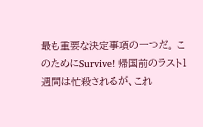最も重要な決定事項の一つだ。 このためにSurvive! 帰国前のラスト1週間は忙殺されるが、これ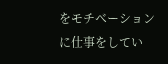をモチベーションに仕事をしてい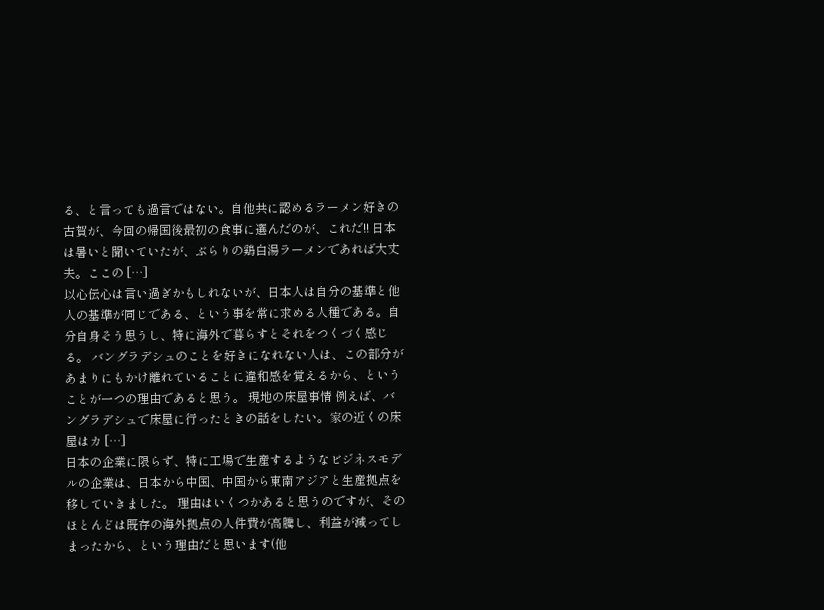る、と言っても過言ではない。自他共に認めるラーメン好きの古賀が、今回の帰国後最初の食事に選んだのが、これだ!! 日本は暑いと聞いていたが、ぶらりの鶏白湯ラーメンであれば大丈夫。ここの […]
以心伝心は言い過ぎかもしれないが、日本人は自分の基準と他人の基準が同じである、という事を常に求める人種である。自分自身そう思うし、特に海外で暮らすとそれをつくづく感じる。 バングラデシュのことを好きになれない人は、この部分があまりにもかけ離れていることに違和感を覚えるから、ということが一つの理由であると思う。 現地の床屋事情 例えば、バングラデシュで床屋に行ったときの話をしたい。家の近くの床屋はカ […]
日本の企業に限らず、特に工場で生産するようなビジネスモデルの企業は、日本から中国、中国から東南アジアと生産拠点を移していきました。 理由はいくつかあると思うのですが、そのほとんどは既存の海外拠点の人件費が高騰し、利益が減ってしまったから、という理由だと思います(他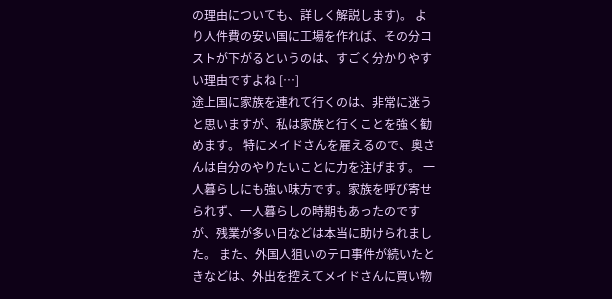の理由についても、詳しく解説します)。 より人件費の安い国に工場を作れば、その分コストが下がるというのは、すごく分かりやすい理由ですよね […]
途上国に家族を連れて行くのは、非常に迷うと思いますが、私は家族と行くことを強く勧めます。 特にメイドさんを雇えるので、奥さんは自分のやりたいことに力を注げます。 一人暮らしにも強い味方です。家族を呼び寄せられず、一人暮らしの時期もあったのですが、残業が多い日などは本当に助けられました。 また、外国人狙いのテロ事件が続いたときなどは、外出を控えてメイドさんに買い物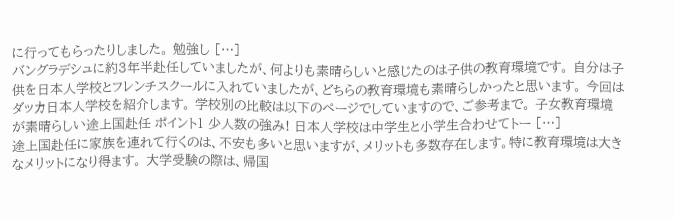に行ってもらったりしました。 勉強し […]
バングラデシュに約3年半赴任していましたが、何よりも素晴らしいと感じたのは子供の教育環境です。 自分は子供を日本人学校とフレンチスクールに入れていましたが、どちらの教育環境も素晴らしかったと思います。 今回はダッカ日本人学校を紹介します。 学校別の比較は以下のページでしていますので、ご参考まで。 子女教育環境が素晴らしい途上国赴任 ポイント1 少人数の強み! 日本人学校は中学生と小学生合わせてトー […]
途上国赴任に家族を連れて行くのは、不安も多いと思いますが、メリットも多数存在します。特に教育環境は大きなメリットになり得ます。 大学受験の際は、帰国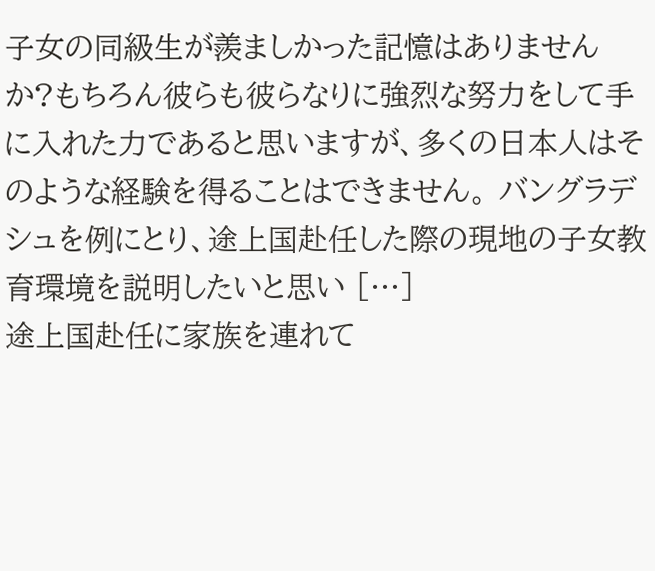子女の同級生が羨ましかった記憶はありませんか?もちろん彼らも彼らなりに強烈な努力をして手に入れた力であると思いますが、多くの日本人はそのような経験を得ることはできません。 バングラデシュを例にとり、途上国赴任した際の現地の子女教育環境を説明したいと思い […]
途上国赴任に家族を連れて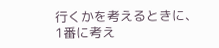行くかを考えるときに、1番に考え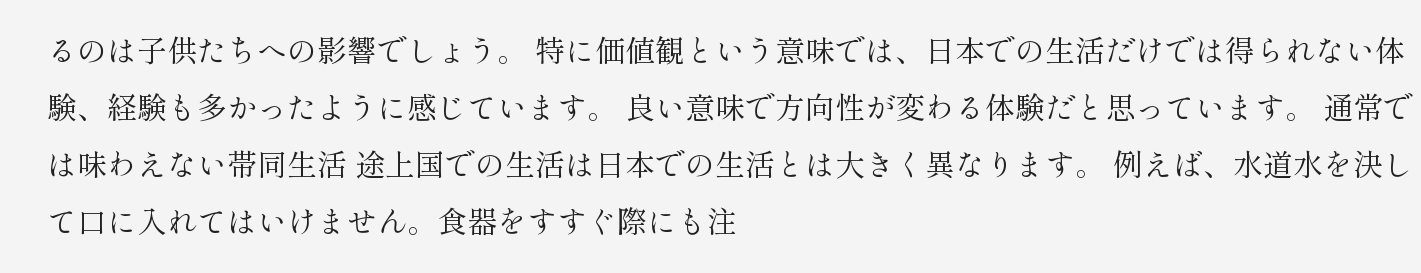るのは子供たちへの影響でしょう。 特に価値観という意味では、日本での生活だけでは得られない体験、経験も多かったように感じています。 良い意味で方向性が変わる体験だと思っています。 通常では味わえない帯同生活 途上国での生活は日本での生活とは大きく異なります。 例えば、水道水を決して口に入れてはいけません。食器をすすぐ際にも注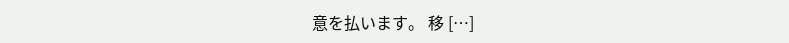意を払います。 移 […]